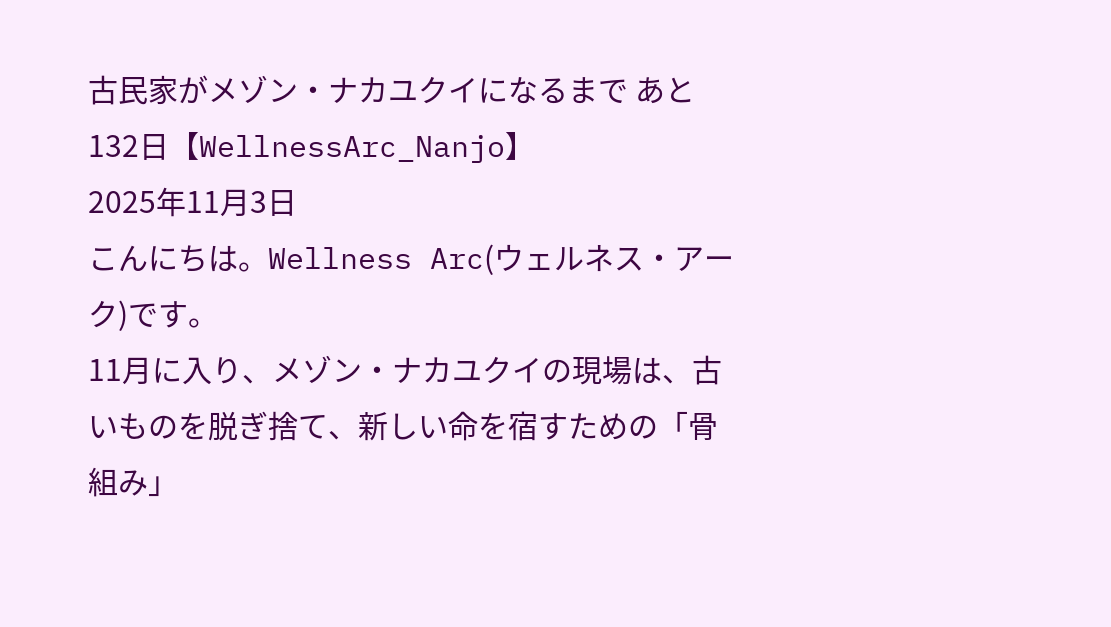古民家がメゾン・ナカユクイになるまで あと132日【WellnessArc_Nanjo】
2025年11月3日
こんにちは。Wellness Arc(ウェルネス・アーク)です。
11月に入り、メゾン・ナカユクイの現場は、古いものを脱ぎ捨て、新しい命を宿すための「骨組み」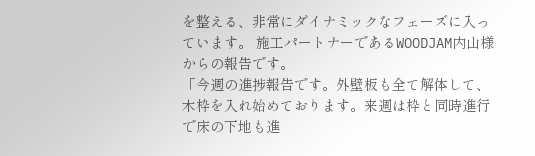を整える、非常にダイナミックなフェーズに入っています。 施工パートナーであるWOODJAM内山様からの報告です。
「今週の進捗報告です。外壁板も全て解体して、木枠を入れ始めております。来週は枠と同時進行で床の下地も進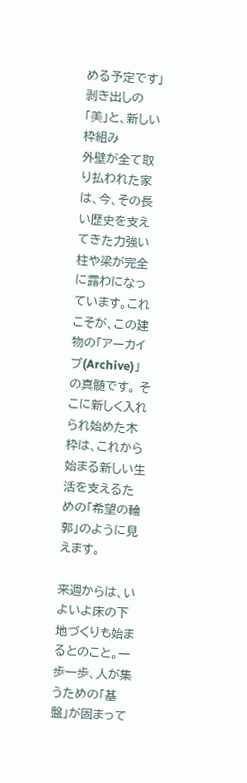める予定です」
剥き出しの「美」と、新しい枠組み
外壁が全て取り払われた家は、今、その長い歴史を支えてきた力強い柱や梁が完全に露わになっています。これこそが、この建物の「アーカイブ(Archive)」の真髄です。 そこに新しく入れられ始めた木枠は、これから始まる新しい生活を支えるための「希望の輪郭」のように見えます。

来週からは、いよいよ床の下地づくりも始まるとのこと。一歩一歩、人が集うための「基盤」が固まって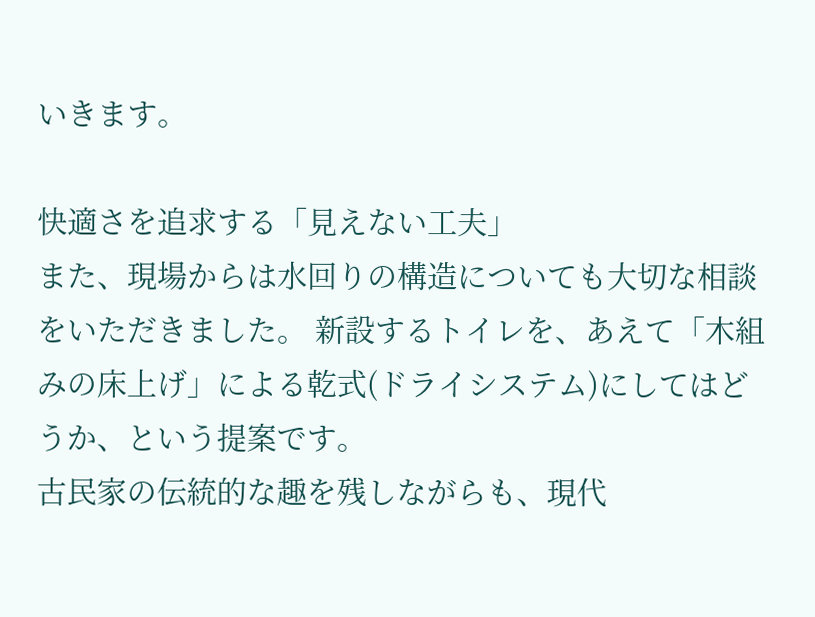いきます。

快適さを追求する「見えない工夫」
また、現場からは水回りの構造についても大切な相談をいただきました。 新設するトイレを、あえて「木組みの床上げ」による乾式(ドライシステム)にしてはどうか、という提案です。
古民家の伝統的な趣を残しながらも、現代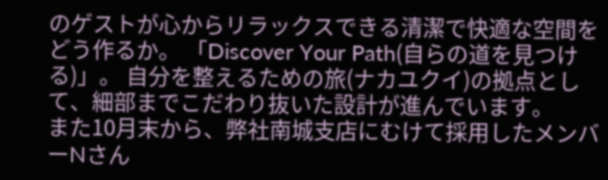のゲストが心からリラックスできる清潔で快適な空間をどう作るか。 「Discover Your Path(自らの道を見つける)」。 自分を整えるための旅(ナカユクイ)の拠点として、細部までこだわり抜いた設計が進んでいます。
また10月末から、弊社南城支店にむけて採用したメンバーNさん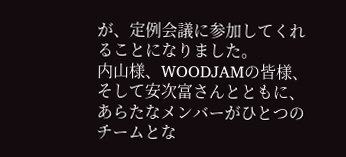が、定例会議に参加してくれることになりました。
内山様、WOODJAMの皆様、そして安次富さんとともに、あらたなメンバーがひとつのチームとな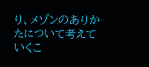り、メゾンのありかたについて考えていくこ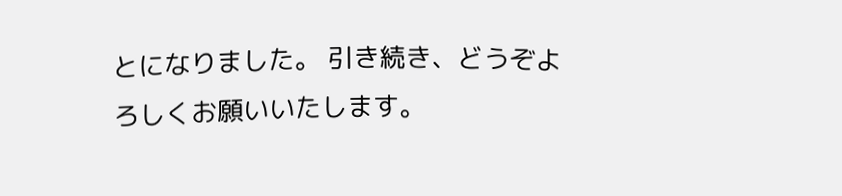とになりました。 引き続き、どうぞよろしくお願いいたします。